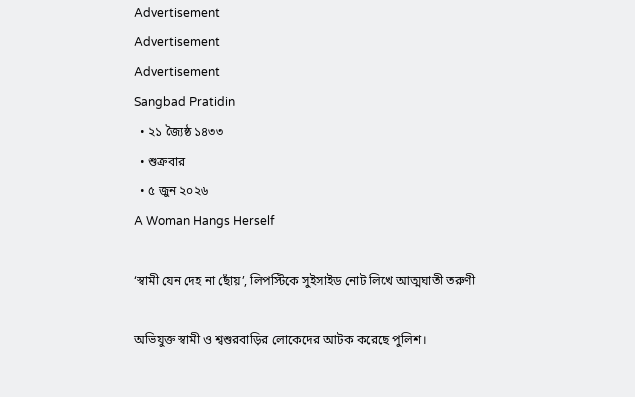Advertisement
Advertisement
Advertisement
Sangbad Pratidin
  • ২১ জ্যৈষ্ঠ ১৪৩৩
  • শুক্রবার
  • ৫ জুন ২০২৬
A Woman Hangs Herself

‘স্বামী যেন দেহ না ছোঁয়’, লিপস্টিকে সুইসাইড নোট লিখে আত্মঘাতী তরুণী

অভিযুক্ত স্বামী ও শ্বশুরবাড়ির লোকেদের আটক করেছে পুলিশ।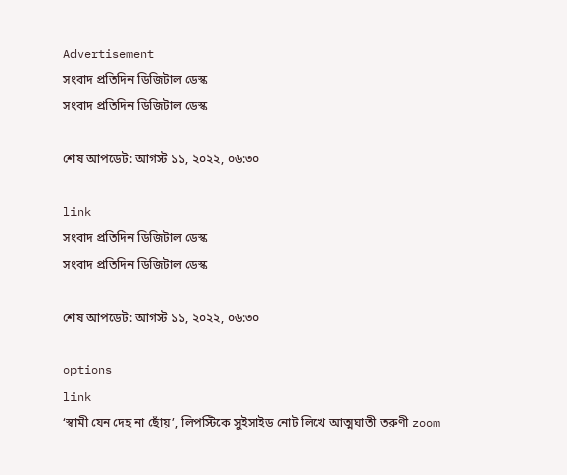Advertisement
সংবাদ প্রতিদিন ডিজিটাল ডেস্ক
সংবাদ প্রতিদিন ডিজিটাল ডেস্ক

শেষ আপডেট: আগস্ট ১১, ২০২২, ০৬:৩০

link
সংবাদ প্রতিদিন ডিজিটাল ডেস্ক
সংবাদ প্রতিদিন ডিজিটাল ডেস্ক

শেষ আপডেট: আগস্ট ১১, ২০২২, ০৬:৩০

options
link
‘স্বামী যেন দেহ না ছোঁয়’, লিপস্টিকে সুইসাইড নোট লিখে আত্মঘাতী তরুণী zoom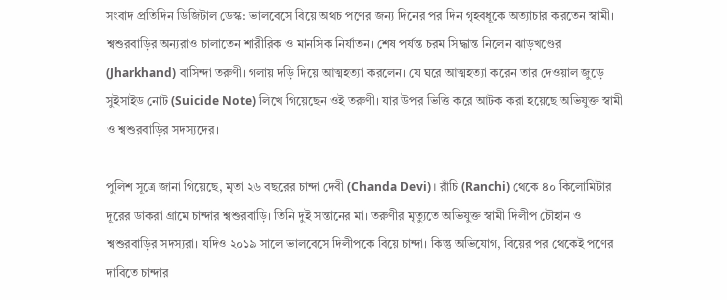সংবাদ প্রতিদিন ডিজিটাল ডেস্ক: ভালবেসে বিয়ে অথচ পণের জন্য দিনের পর দিন গৃহবধূকে অত্যাচার করতেন স্বামী। শ্বশুরবাড়ির অন্যরাও চালাতেন শারীরিক ও মানসিক নির্যাতন। শেষ পর্যন্ত চরম সিদ্ধান্ত নিলেন ঝাড়খণ্ডের (Jharkhand) বাসিন্দা তরুণী। গলায় দড়ি দিয়ে আত্মহত্যা করলেন। যে ঘরে আত্মহত্যা করেন তার দেওয়াল জুড়ে সুইসাইড নোট (Suicide Note) লিখে গিয়েছেন ওই তরুণী। যার উপর ভিত্তি করে আটক করা হয়েছে অভিযুক্ত স্বামী ও শ্বশুরবাড়ির সদস্যদের।

পুলিশ সূত্রে জানা গিয়েছে, মৃতা ২৬ বছরের চান্দা দেবী (Chanda Devi)। রাঁচি (Ranchi) থেকে ৪০ কিলোমিটার দূরের ডাকরা গ্রামে চান্দার শ্বশুরবাড়ি। তিনি দুই সন্তানের মা। তরুণীর মৃত্যুতে অভিযুক্ত স্বামী দিলীপ চৌহান ও শ্বশুরবাড়ির সদস্যরা। যদিও ২০১৯ সালে ভালবেসে দিলীপকে বিয়ে চান্দা। কিন্তু অভিযোগ, বিয়ের পর থেকেই পণের দাবিতে চান্দার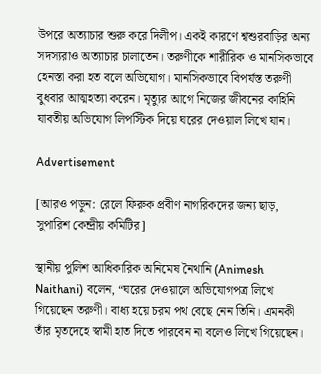উপরে অত্যাচার শুরু করে দিলীপ। একই কারণে শ্বশুরবাড়ির অন্য সদস্যরাও অত্যাচার চালাতেন। তরুণীকে শারীরিক ও মানসিকভাবে হেনস্তা করা হত বলে অভিযোগ। মানসিকভাবে বিপর্যস্ত তরুণী বুধবার আত্মহত্যা করেন। মৃত্যুর আগে নিজের জীবনের কাহিনি যাবতীয় অভিযোগ লিপস্টিক দিয়ে ঘরের দেওয়াল লিখে যান।

Advertisement

[আরও পড়ুন: রেলে ফিরুক প্রবীণ নাগরিকদের জন্য ছাড়, সুপারিশ কেন্দ্রীয় কমিটির]

স্থানীয় পুলিশ আধিকারিক অনিমেষ নৈথানি (Animesh Naithani) বলেন, “ঘরের দেওয়ালে অভিযোগপত্র লিখে গিয়েছেন তরুণী। বাধ্য হয়ে চরম পথ বেছে নেন তিনি। এমনকী তাঁর মৃতদেহে স্বামী হাত দিতে পারবেন না বলেও লিখে গিয়েছেন।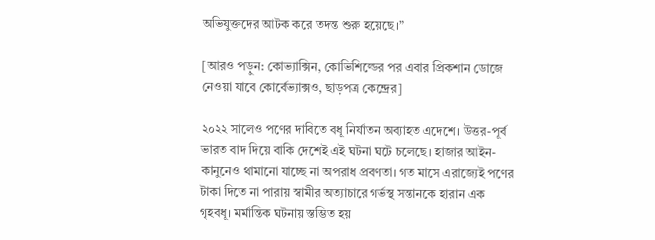অভিযুক্তদের আটক করে তদন্ত শুরু হয়েছে।”

[আরও পড়ুন: কোভ্যাক্সিন, কোভিশিল্ডের পর এবার প্রিকশান ডোজে নেওয়া যাবে কোর্বেভ্যাক্সও, ছাড়পত্র কেন্দ্রের]

২০২২ সালেও পণের দাবিতে বধূ নির্যাতন অব্যাহত এদেশে। উত্তর-পূর্ব ভারত বাদ দিয়ে বাকি দেশেই এই ঘটনা ঘটে চলেছে। হাজার আইন-কানুনেও থামানো যাচ্ছে না অপরাধ প্রবণতা। গত মাসে এরাজ্যেই পণের টাকা দিতে না পারায় স্বামীর অত্যাচারে গর্ভস্থ সন্তানকে হারান এক গৃহবধূ। মর্মান্তিক ঘটনায় স্তম্ভিত হয়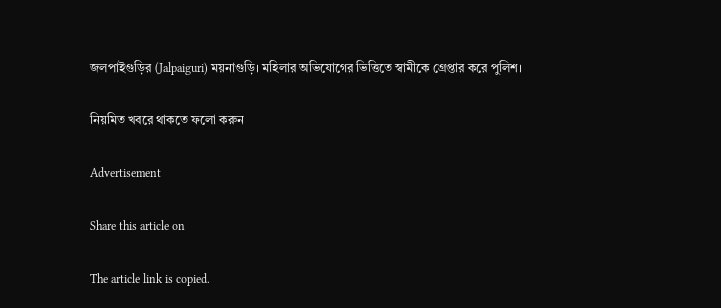জলপাইগুড়ির (Jalpaiguri) ময়নাগুড়ি। মহিলার অভিযোগের ভিত্তিতে স্বামীকে গ্রেপ্তার করে পুলিশ।

নিয়মিত খবরে থাকতে ফলো করুন

Advertisement

Share this article on

The article link is copied.